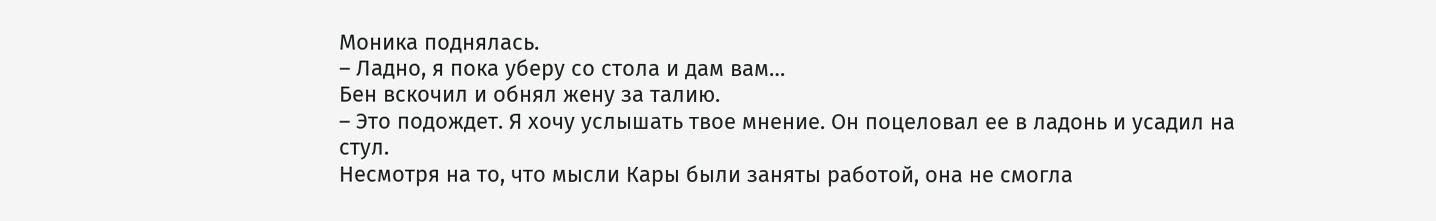Моника поднялась.
– Ладно, я пока уберу со стола и дам вам…
Бен вскочил и обнял жену за талию.
– Это подождет. Я хочу услышать твое мнение. Он поцеловал ее в ладонь и усадил на стул.
Несмотря на то, что мысли Кары были заняты работой, она не смогла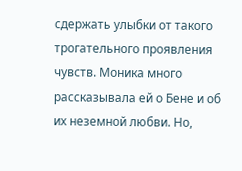сдержать улыбки от такого трогательного проявления чувств. Моника много рассказывала ей о Бене и об их неземной любви. Но,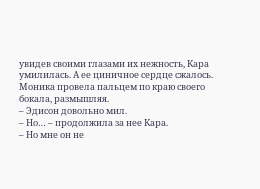увидев своими глазами их нежность, Кара умилилась. А ее циничное сердце сжалось.
Моника провела пальцем по краю своего бокала, размышляя.
– Эдисон довольно мил.
– Но… – продолжила за нее Кара.
– Но мне он не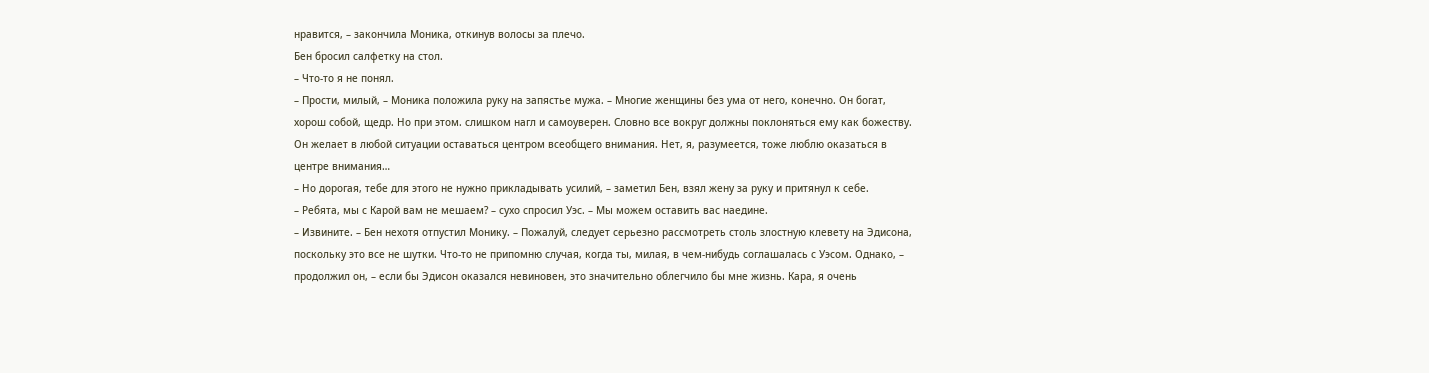нравится, – закончила Моника, откинув волосы за плечо.
Бен бросил салфетку на стол.
– Что-то я не понял.
– Прости, милый, – Моника положила руку на запястье мужа. – Многие женщины без ума от него, конечно. Он богат, хорош собой, щедр. Но при этом. слишком нагл и самоуверен. Словно все вокруг должны поклоняться ему как божеству. Он желает в любой ситуации оставаться центром всеобщего внимания. Нет, я, разумеется, тоже люблю оказаться в центре внимания…
– Но дорогая, тебе для этого не нужно прикладывать усилий, – заметил Бен, взял жену за руку и притянул к себе.
– Ребята, мы с Карой вам не мешаем? – сухо спросил Уэс. – Мы можем оставить вас наедине.
– Извините. – Бен нехотя отпустил Монику. – Пожалуй, следует серьезно рассмотреть столь злостную клевету на Эдисона, поскольку это все не шутки. Что-то не припомню случая, когда ты, милая, в чем-нибудь соглашалась с Уэсом. Однако, – продолжил он, – если бы Эдисон оказался невиновен, это значительно облегчило бы мне жизнь. Кара, я очень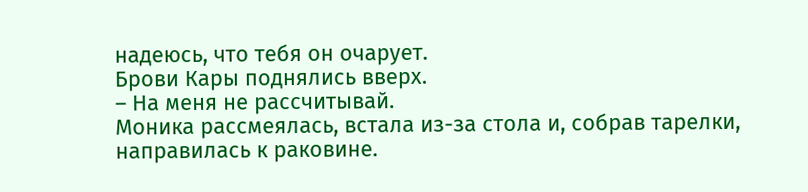надеюсь, что тебя он очарует.
Брови Кары поднялись вверх.
– На меня не рассчитывай.
Моника рассмеялась, встала из-за стола и, собрав тарелки, направилась к раковине.